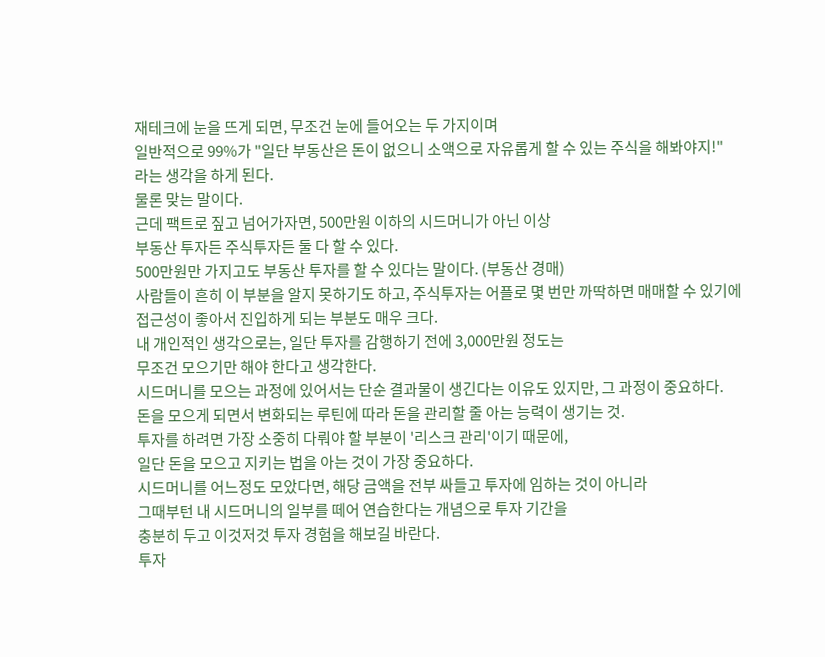재테크에 눈을 뜨게 되면, 무조건 눈에 들어오는 두 가지이며
일반적으로 99%가 "일단 부동산은 돈이 없으니 소액으로 자유롭게 할 수 있는 주식을 해봐야지!"
라는 생각을 하게 된다.
물론 맞는 말이다.
근데 팩트로 짚고 넘어가자면, 500만원 이하의 시드머니가 아닌 이상
부동산 투자든 주식투자든 둘 다 할 수 있다.
500만원만 가지고도 부동산 투자를 할 수 있다는 말이다. (부동산 경매)
사람들이 흔히 이 부분을 알지 못하기도 하고, 주식투자는 어플로 몇 번만 까딱하면 매매할 수 있기에
접근성이 좋아서 진입하게 되는 부분도 매우 크다.
내 개인적인 생각으로는, 일단 투자를 감행하기 전에 3,000만원 정도는
무조건 모으기만 해야 한다고 생각한다.
시드머니를 모으는 과정에 있어서는 단순 결과물이 생긴다는 이유도 있지만, 그 과정이 중요하다.
돈을 모으게 되면서 변화되는 루틴에 따라 돈을 관리할 줄 아는 능력이 생기는 것.
투자를 하려면 가장 소중히 다뤄야 할 부분이 '리스크 관리'이기 때문에,
일단 돈을 모으고 지키는 법을 아는 것이 가장 중요하다.
시드머니를 어느정도 모았다면, 해당 금액을 전부 싸들고 투자에 임하는 것이 아니라
그때부턴 내 시드머니의 일부를 떼어 연습한다는 개념으로 투자 기간을
충분히 두고 이것저것 투자 경험을 해보길 바란다.
투자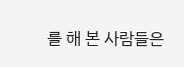를 해 본 사람들은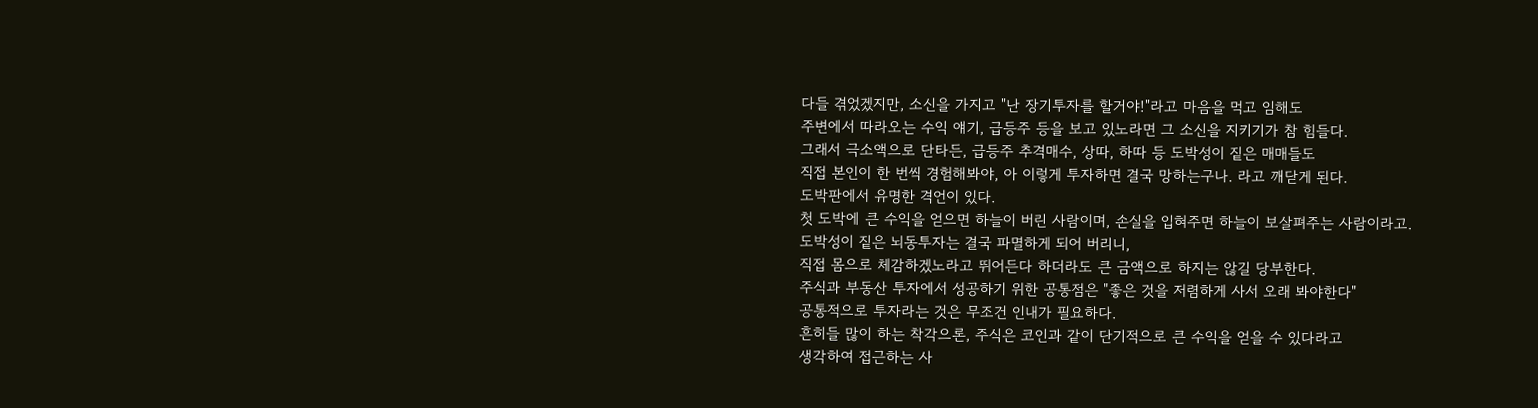다들 겪었겠지만, 소신을 가지고 "난 장기투자를 할거야!"라고 마음을 먹고 임해도
주변에서 따라오는 수익 얘기, 급등주 등을 보고 있노라면 그 소신을 지키기가 참 힘들다.
그래서 극소액으로 단타든, 급등주 추격매수, 상따, 하따 등 도박성이 짙은 매매들도
직접 본인이 한 번씩 경험해봐야, 아 이렇게 투자하면 결국 망하는구나. 라고 깨닫게 된다.
도박판에서 유명한 격언이 있다.
첫 도박에 큰 수익을 얻으면 하늘이 버린 사람이며, 손실을 입혀주면 하늘이 보살펴주는 사람이라고.
도박성이 짙은 뇌동투자는 결국 파멸하게 되어 버리니,
직접 몸으로 체감하겠노라고 뛰어든다 하더라도 큰 금액으로 하지는 않길 당부한다.
주식과 부동산 투자에서 성공하기 위한 공통점은 "좋은 것을 저렴하게 사서 오래 봐야한다"
공통적으로 투자라는 것은 무조건 인내가 필요하다.
흔히들 많이 하는 착각으론, 주식은 코인과 같이 단기적으로 큰 수익을 얻을 수 있다라고
생각하여 접근하는 사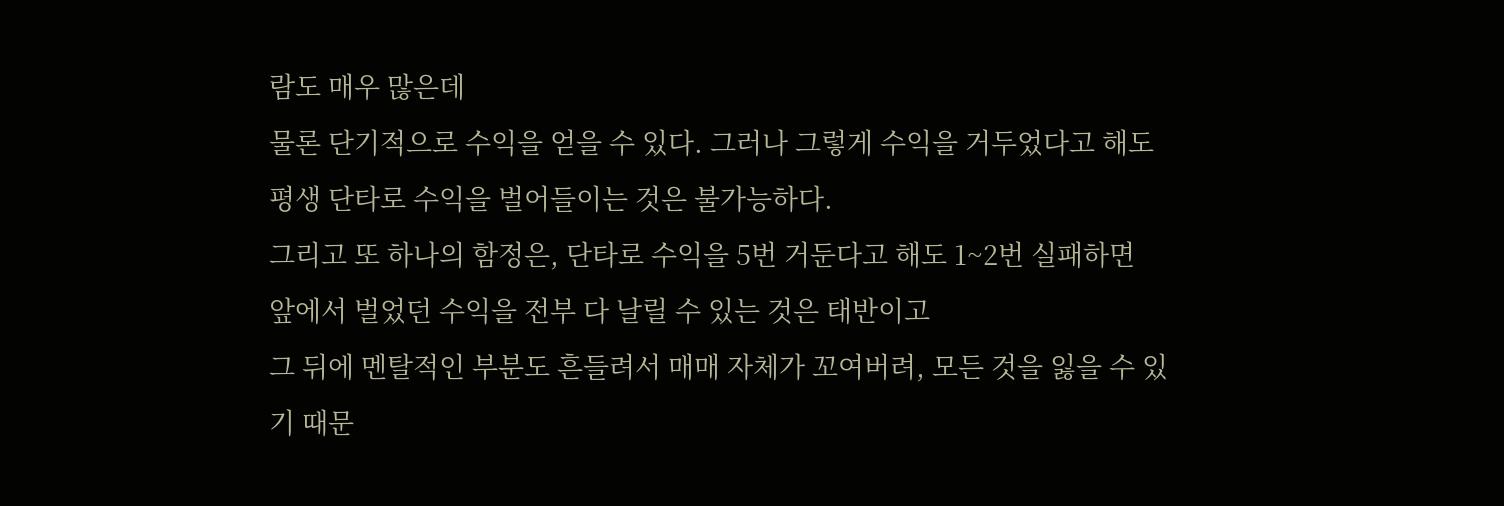람도 매우 많은데
물론 단기적으로 수익을 얻을 수 있다. 그러나 그렇게 수익을 거두었다고 해도
평생 단타로 수익을 벌어들이는 것은 불가능하다.
그리고 또 하나의 함정은, 단타로 수익을 5번 거둔다고 해도 1~2번 실패하면
앞에서 벌었던 수익을 전부 다 날릴 수 있는 것은 태반이고
그 뒤에 멘탈적인 부분도 흔들려서 매매 자체가 꼬여버려, 모든 것을 잃을 수 있기 때문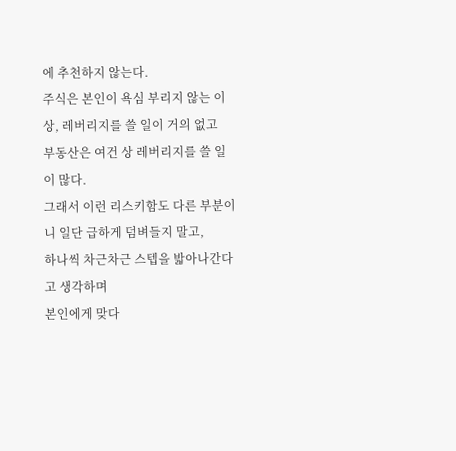에 추천하지 않는다.
주식은 본인이 욕심 부리지 않는 이상, 레버리지를 쓸 일이 거의 없고
부동산은 여건 상 레버리지를 쓸 일이 많다.
그래서 이런 리스키함도 다른 부분이니 일단 급하게 덤벼들지 말고,
하나씩 차근차근 스텝을 밟아나간다고 생각하며
본인에게 맞다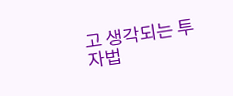고 생각되는 투자법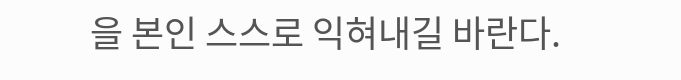을 본인 스스로 익혀내길 바란다.